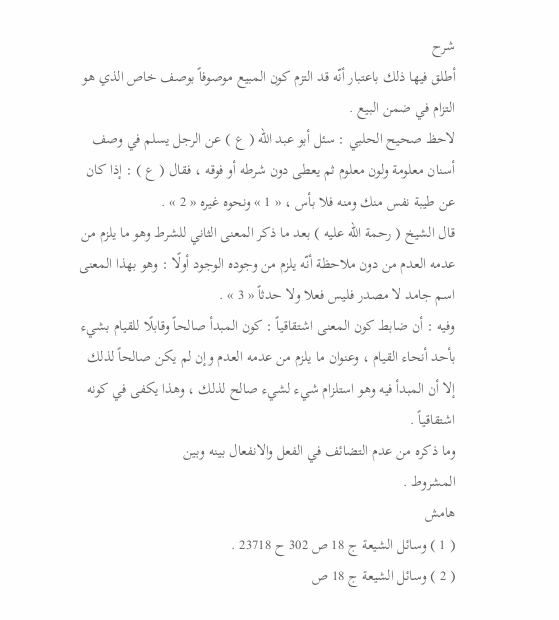شرح
أطلق فيها ذلك باعتبار أنّه قد التزم كون المبيع موصوفاً بوصف خاص الذي هو التزام في ضمن البيع .
لاحظ صحيح الحلبي : سئل أبو عبد الله ( ع ) عن الرجل يسلم في وصف أسنان معلومة ولون معلوم ثم يعطى دون شرطه أو فوقه ، فقال ( ع ) : إذا كان عن طيبة نفس منك ومنه فلا بأس ، « 1 » ونحوه غيره « 2 » .
قال الشيخ ( رحمة الله عليه ) بعد ما ذكر المعنى الثاني للشرط وهو ما يلزم من عدمه العدم من دون ملاحظة أنّه يلزم من وجوده الوجود أولًا : وهو بهذا المعنى اسم جامد لا مصدر فليس فعلا ولا حدثاً « 3 » .
وفيه : أن ضابط كون المعنى اشتقاقياً : كون المبدأ صالحاً وقابلًا للقيام بشيء بأحد أنحاء القيام ، وعنوان ما يلزم من عدمه العدم وإن لم يكن صالحاً لذلك إلا أن المبدأ فيه وهو استلزام شيء لشيء صالح لذلك ، وهذا يكفى في كونه اشتقاقياً .
وما ذكره من عدم التضائف في الفعل والانفعال بينه وبين
المشروط .
هامش
( 1 ) وسائل الشيعة ج 18 ص 302 ح 23718 .
( 2 ) وسائل الشيعة ج 18 ص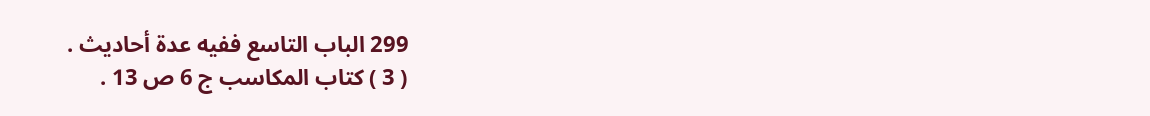299 الباب التاسع ففيه عدة أحاديث .
( 3 ) كتاب المكاسب ج 6 ص 13 .